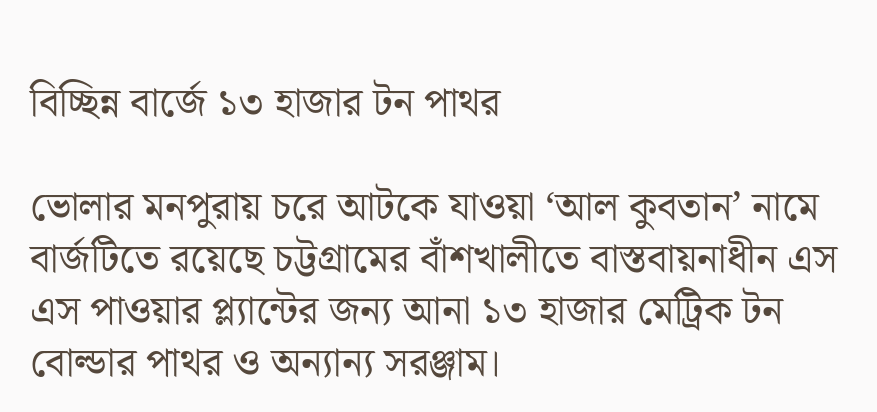বিচ্ছিন্ন বার্জে ১৩ হাজার টন পাথর

ভোলার মনপুরায় চরে আটকে যাওয়া ‘আল কুবতান’ নামে বার্জটিতে রয়েছে চট্টগ্রামের বাঁশখালীতে বাস্তবায়নাধীন এস এস পাওয়ার প্ল্যান্টের জন্য আনা ১৩ হাজার মেট্রিক টন বোল্ডার পাথর ও অন্যান্য সরঞ্জাম।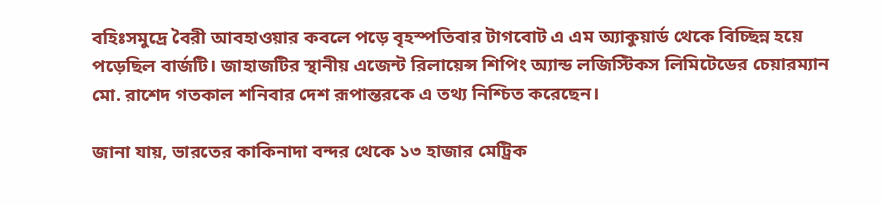বহিঃসমুদ্রে বৈরী আবহাওয়ার কবলে পড়ে বৃহস্পতিবার টাগবোট এ এম অ্যাকুয়ার্ড থেকে বিচ্ছিন্ন হয়ে পড়েছিল বার্জটি। জাহাজটির স্থানীয় এজেন্ট রিলায়েন্স শিপিং অ্যান্ড লজিস্টিকস লিমিটেডের চেয়ারম্যান মো. রাশেদ গতকাল শনিবার দেশ রূপান্তরকে এ তথ্য নিশ্চিত করেছেন।

জানা যায়, ভারতের কাকিনাদা বন্দর থেকে ১৩ হাজার মেট্রিক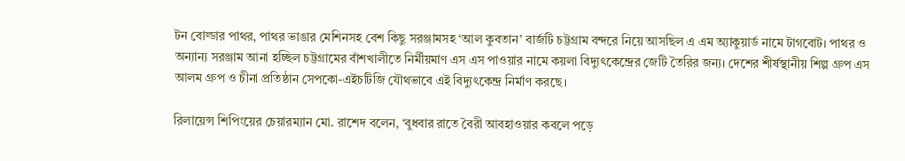টন বোল্ডার পাথর, পাথর ভাঙার মেশিনসহ বেশ কিছু সরঞ্জামসহ ‘আল কুবতান’ বার্জটি চট্টগ্রাম বন্দরে নিয়ে আসছিল এ এম অ্যাকুয়ার্ড নামে টাগবোট। পাথর ও অন্যান্য সরঞ্জাম আনা হচ্ছিল চট্টগ্রামের বাঁশখালীতে নির্মীয়মাণ এস এস পাওয়ার নামে কয়লা বিদ্যুৎকেন্দ্রের জেটি তৈরির জন্য। দেশের শীর্ষস্থানীয় শিল্প গ্রুপ এস আলম গ্রুপ ও চীনা প্রতিষ্ঠান সেপকো-এইচটিজি যৌথভাবে এই বিদ্যুৎকেন্দ্র নির্মাণ করছে।

রিলায়েন্স শিপিংয়ের চেয়ারম্যান মো. রাশেদ বলেন, ‘বুধবার রাতে বৈরী আবহাওয়ার কবলে পড়ে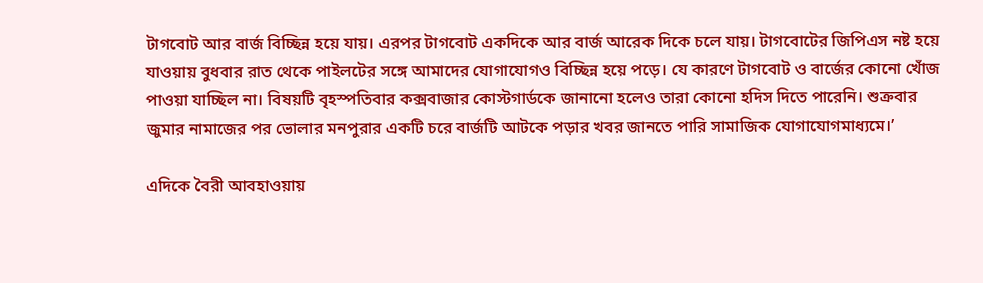টাগবোট আর বার্জ বিচ্ছিন্ন হয়ে যায়। এরপর টাগবোট একদিকে আর বার্জ আরেক দিকে চলে যায়। টাগবোটের জিপিএস নষ্ট হয়ে যাওয়ায় বুধবার রাত থেকে পাইলটের সঙ্গে আমাদের যোগাযোগও বিচ্ছিন্ন হয়ে পড়ে। যে কারণে টাগবোট ও বার্জের কোনো খোঁজ পাওয়া যাচ্ছিল না। বিষয়টি বৃহস্পতিবার কক্সবাজার কোস্টগার্ডকে জানানো হলেও তারা কোনো হদিস দিতে পারেনি। শুক্রবার জুমার নামাজের পর ভোলার মনপুরার একটি চরে বার্জটি আটকে পড়ার খবর জানতে পারি সামাজিক যোগাযোগমাধ্যমে।’

এদিকে বৈরী আবহাওয়ায়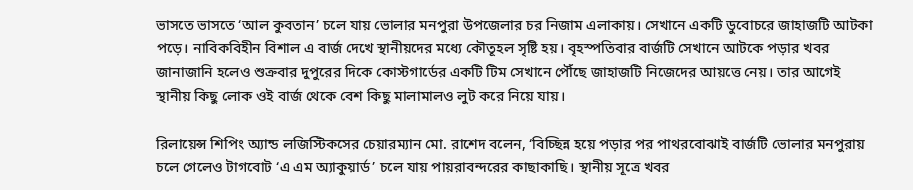ভাসতে ভাসতে ‘আল কুবতান’ চলে যায় ভোলার মনপুরা উপজেলার চর নিজাম এলাকায়। সেখানে একটি ডুবোচরে জাহাজটি আটকা পড়ে। নাবিকবিহীন বিশাল এ বার্জ দেখে স্থানীয়দের মধ্যে কৌতূহল সৃষ্টি হয়। বৃহস্পতিবার বার্জটি সেখানে আটকে পড়ার খবর জানাজানি হলেও শুক্রবার দুপুরের দিকে কোস্টগার্ডের একটি টিম সেখানে পৌঁছে জাহাজটি নিজেদের আয়ত্তে নেয়। তার আগেই স্থানীয় কিছু লোক ওই বার্জ থেকে বেশ কিছু মালামালও লুট করে নিয়ে যায়।

রিলায়েন্স শিপিং অ্যান্ড লজিস্টিকসের চেয়ারম্যান মো. রাশেদ বলেন, ‘বিচ্ছিন্ন হয়ে পড়ার পর পাথরবোঝাই বার্জটি ভোলার মনপুরায় চলে গেলেও টাগবোট ‘এ এম অ্যাকুয়ার্ড’ চলে যায় পায়রাবন্দরের কাছাকাছি। স্থানীয় সূত্রে খবর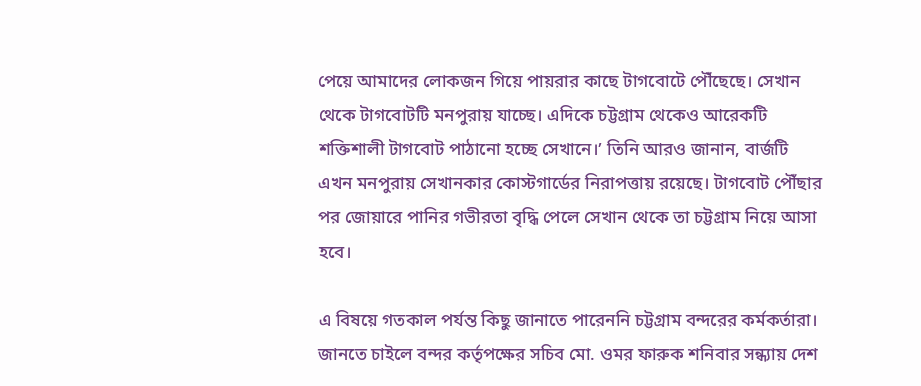পেয়ে আমাদের লোকজন গিয়ে পায়রার কাছে টাগবোটে পৌঁছেছে। সেখান থেকে টাগবোটটি মনপুরায় যাচ্ছে। এদিকে চট্টগ্রাম থেকেও আরেকটি শক্তিশালী টাগবোট পাঠানো হচ্ছে সেখানে।’ তিনি আরও জানান, বার্জটি এখন মনপুরায় সেখানকার কোস্টগার্ডের নিরাপত্তায় রয়েছে। টাগবোট পৌঁছার পর জোয়ারে পানির গভীরতা বৃদ্ধি পেলে সেখান থেকে তা চট্টগ্রাম নিয়ে আসা হবে।

এ বিষয়ে গতকাল পর্যন্ত কিছু জানাতে পারেননি চট্টগ্রাম বন্দরের কর্মকর্তারা। জানতে চাইলে বন্দর কর্তৃপক্ষের সচিব মো. ওমর ফারুক শনিবার সন্ধ্যায় দেশ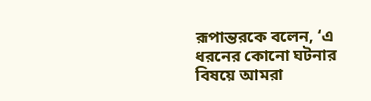রূপান্তরকে বলেন, ‘এ ধরনের কোনো ঘটনার বিষয়ে আমরা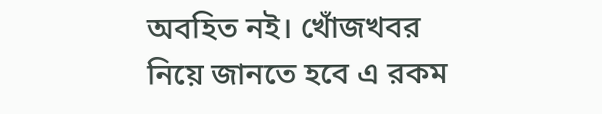অবহিত নই। খোঁজখবর নিয়ে জানতে হবে এ রকম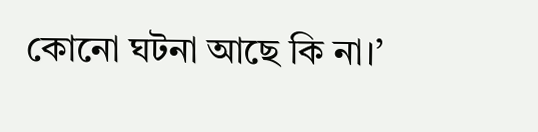কোনো ঘটনা আছে কি না।’